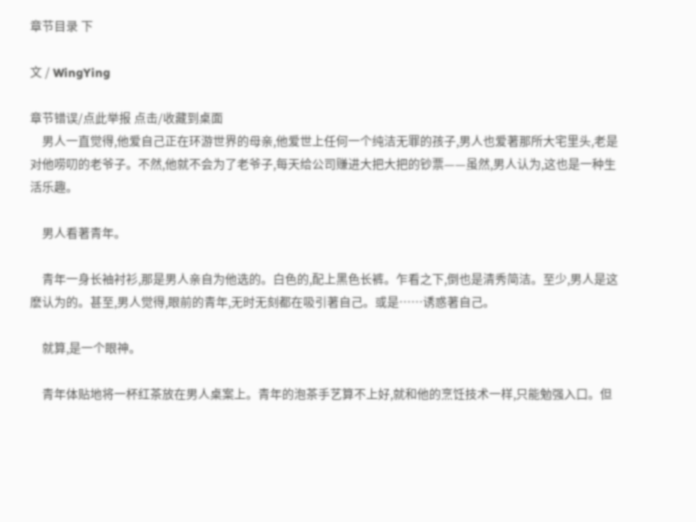章节目录 下

文 / WingYing

章节错误/点此举报 点击/收藏到桌面
    男人一直觉得,他爱自己正在环游世界的母亲,他爱世上任何一个纯洁无罪的孩子,男人也爱著那所大宅里头,老是对他唠叨的老爷子。不然,他就不会为了老爷子,每天给公司赚进大把大把的钞票——虽然,男人认为,这也是一种生活乐趣。

    男人看著青年。

    青年一身长袖衬衫,那是男人亲自为他选的。白色的,配上黑色长裤。乍看之下,倒也是清秀简洁。至少,男人是这麽认为的。甚至,男人觉得,眼前的青年,无时无刻都在吸引著自己。或是……诱惑著自己。

    就算,是一个眼神。

    青年体贴地将一杯红茶放在男人桌案上。青年的泡茶手艺算不上好,就和他的烹饪技术一样,只能勉强入口。但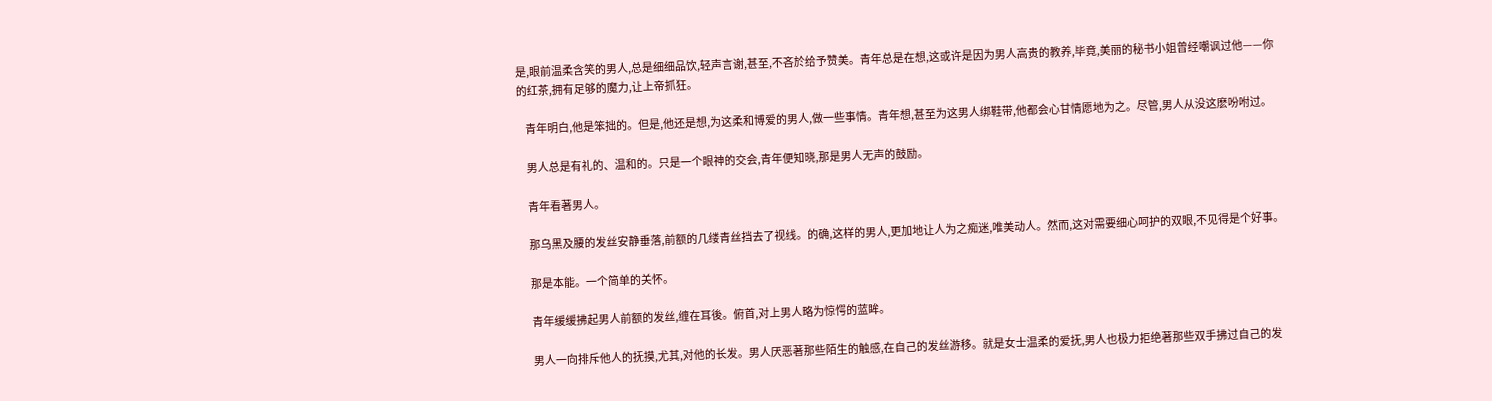是,眼前温柔含笑的男人,总是细细品饮,轻声言谢,甚至,不吝於给予赞美。青年总是在想,这或许是因为男人高贵的教养,毕竟,美丽的秘书小姐曾经嘲讽过他——你的红茶,拥有足够的魔力,让上帝抓狂。

    青年明白,他是笨拙的。但是,他还是想,为这柔和博爱的男人,做一些事情。青年想,甚至为这男人绑鞋带,他都会心甘情愿地为之。尽管,男人从没这麽吩咐过。

    男人总是有礼的、温和的。只是一个眼神的交会,青年便知晓,那是男人无声的鼓励。

    青年看著男人。

    那乌黑及腰的发丝安静垂落,前额的几缕青丝挡去了视线。的确,这样的男人,更加地让人为之痴迷,唯美动人。然而,这对需要细心呵护的双眼,不见得是个好事。

    那是本能。一个简单的关怀。

    青年缓缓拂起男人前额的发丝,缠在耳後。俯首,对上男人略为惊愕的蓝眸。

    男人一向排斥他人的抚摸,尤其,对他的长发。男人厌恶著那些陌生的触感,在自己的发丝游移。就是女士温柔的爱抚,男人也极力拒绝著那些双手拂过自己的发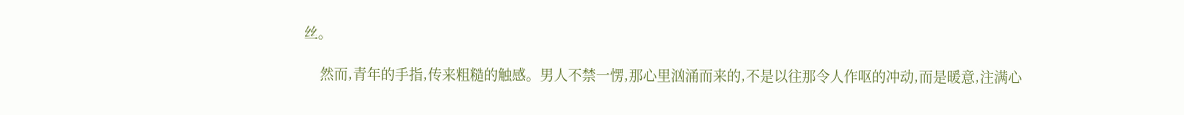丝。

    然而,青年的手指,传来粗糙的触感。男人不禁一愣,那心里汹涌而来的,不是以往那令人作呕的冲动,而是暖意,注满心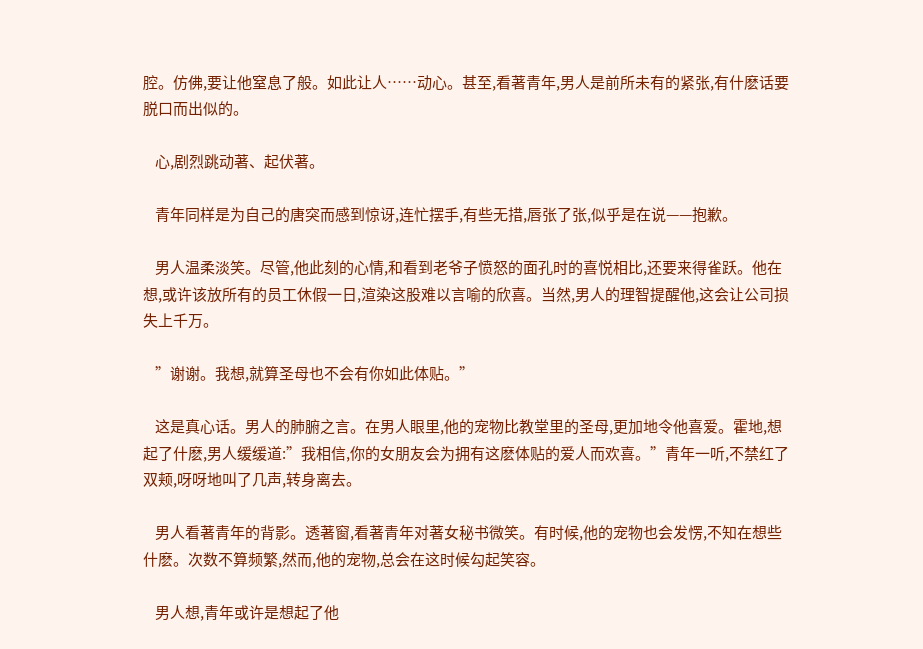腔。仿佛,要让他窒息了般。如此让人……动心。甚至,看著青年,男人是前所未有的紧张,有什麽话要脱口而出似的。

    心,剧烈跳动著、起伏著。

    青年同样是为自己的唐突而感到惊讶,连忙摆手,有些无措,唇张了张,似乎是在说——抱歉。

    男人温柔淡笑。尽管,他此刻的心情,和看到老爷子愤怒的面孔时的喜悦相比,还要来得雀跃。他在想,或许该放所有的员工休假一日,渲染这股难以言喻的欣喜。当然,男人的理智提醒他,这会让公司损失上千万。

    ”谢谢。我想,就算圣母也不会有你如此体贴。”

    这是真心话。男人的肺腑之言。在男人眼里,他的宠物比教堂里的圣母,更加地令他喜爱。霍地,想起了什麽,男人缓缓道:”我相信,你的女朋友会为拥有这麽体贴的爱人而欢喜。”青年一听,不禁红了双颊,呀呀地叫了几声,转身离去。

    男人看著青年的背影。透著窗,看著青年对著女秘书微笑。有时候,他的宠物也会发愣,不知在想些什麽。次数不算频繁,然而,他的宠物,总会在这时候勾起笑容。

    男人想,青年或许是想起了他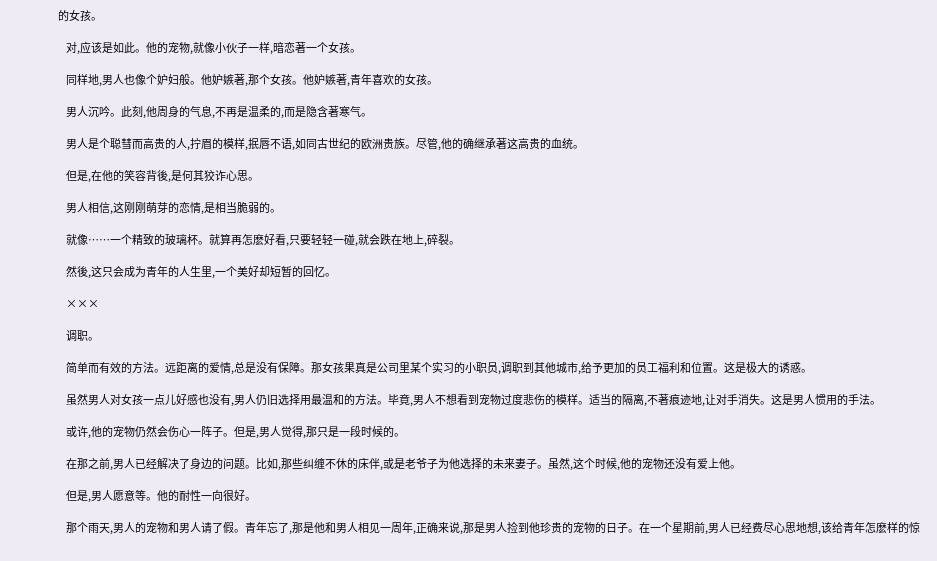的女孩。

    对,应该是如此。他的宠物,就像小伙子一样,暗恋著一个女孩。

    同样地,男人也像个妒妇般。他妒嫉著,那个女孩。他妒嫉著,青年喜欢的女孩。

    男人沉吟。此刻,他周身的气息,不再是温柔的,而是隐含著寒气。

    男人是个聪彗而高贵的人,拧眉的模样,抿唇不语,如同古世纪的欧洲贵族。尽管,他的确继承著这高贵的血统。

    但是,在他的笑容背後,是何其狡诈心思。

    男人相信,这刚刚萌芽的恋情,是相当脆弱的。

    就像……一个精致的玻璃杯。就算再怎麽好看,只要轻轻一碰,就会跌在地上,碎裂。

    然後,这只会成为青年的人生里,一个美好却短暂的回忆。

    ×××

    调职。

    简单而有效的方法。远距离的爱情,总是没有保障。那女孩果真是公司里某个实习的小职员,调职到其他城市,给予更加的员工福利和位置。这是极大的诱惑。

    虽然男人对女孩一点儿好感也没有,男人仍旧选择用最温和的方法。毕竟,男人不想看到宠物过度悲伤的模样。适当的隔离,不著痕迹地,让对手消失。这是男人惯用的手法。

    或许,他的宠物仍然会伤心一阵子。但是,男人觉得,那只是一段时候的。

    在那之前,男人已经解决了身边的问题。比如,那些纠缠不休的床伴,或是老爷子为他选择的未来妻子。虽然,这个时候,他的宠物还没有爱上他。

    但是,男人愿意等。他的耐性一向很好。

    那个雨天,男人的宠物和男人请了假。青年忘了,那是他和男人相见一周年,正确来说,那是男人捡到他珍贵的宠物的日子。在一个星期前,男人已经费尽心思地想,该给青年怎麽样的惊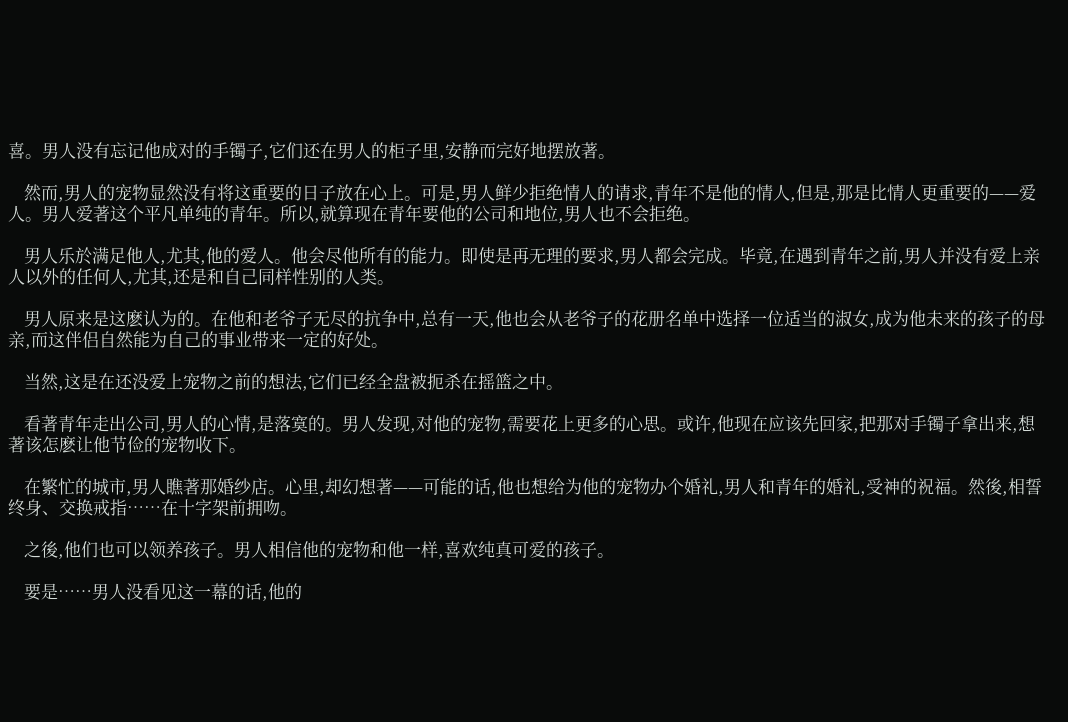喜。男人没有忘记他成对的手镯子,它们还在男人的柜子里,安静而完好地摆放著。

    然而,男人的宠物显然没有将这重要的日子放在心上。可是,男人鲜少拒绝情人的请求,青年不是他的情人,但是,那是比情人更重要的——爱人。男人爱著这个平凡单纯的青年。所以,就算现在青年要他的公司和地位,男人也不会拒绝。

    男人乐於满足他人,尤其,他的爱人。他会尽他所有的能力。即使是再无理的要求,男人都会完成。毕竟,在遇到青年之前,男人并没有爱上亲人以外的任何人,尤其,还是和自己同样性别的人类。

    男人原来是这麽认为的。在他和老爷子无尽的抗争中,总有一天,他也会从老爷子的花册名单中选择一位适当的淑女,成为他未来的孩子的母亲,而这伴侣自然能为自己的事业带来一定的好处。

    当然,这是在还没爱上宠物之前的想法,它们已经全盘被扼杀在摇篮之中。

    看著青年走出公司,男人的心情,是落寞的。男人发现,对他的宠物,需要花上更多的心思。或许,他现在应该先回家,把那对手镯子拿出来,想著该怎麽让他节俭的宠物收下。

    在繁忙的城市,男人瞧著那婚纱店。心里,却幻想著——可能的话,他也想给为他的宠物办个婚礼,男人和青年的婚礼,受神的祝福。然後,相誓终身、交换戒指……在十字架前拥吻。

    之後,他们也可以领养孩子。男人相信他的宠物和他一样,喜欢纯真可爱的孩子。

    要是……男人没看见这一幕的话,他的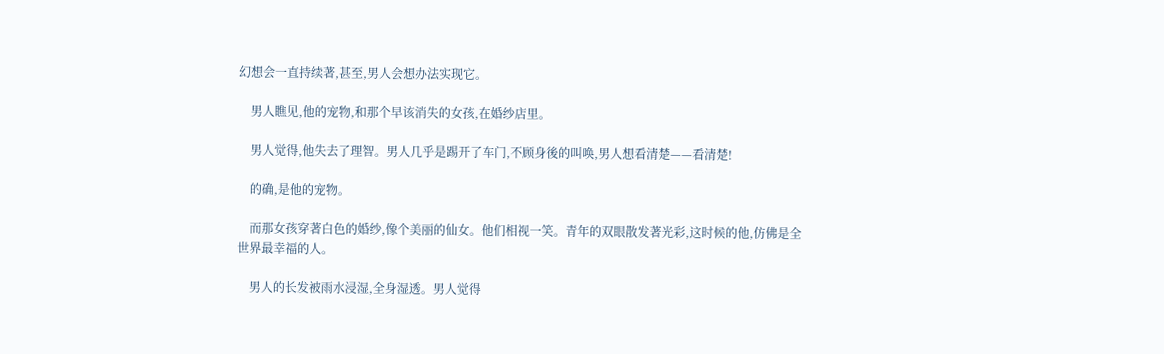幻想会一直持续著,甚至,男人会想办法实现它。

    男人瞧见,他的宠物,和那个早该消失的女孩,在婚纱店里。

    男人觉得,他失去了理智。男人几乎是踢开了车门,不顾身後的叫唤,男人想看清楚——看清楚!

    的确,是他的宠物。

    而那女孩穿著白色的婚纱,像个美丽的仙女。他们相视一笑。青年的双眼散发著光彩,这时候的他,仿佛是全世界最幸福的人。

    男人的长发被雨水浸湿,全身湿透。男人觉得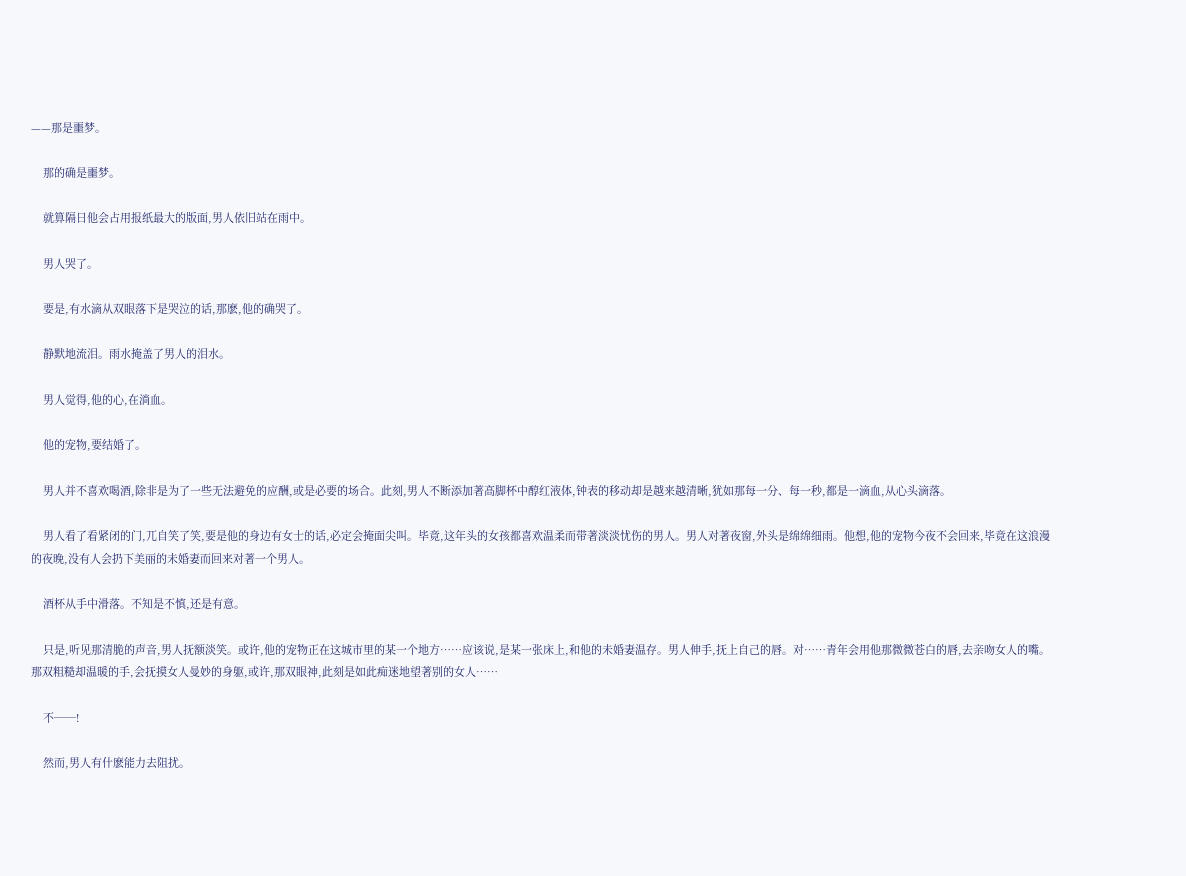——那是噩梦。

    那的确是噩梦。

    就算隔日他会占用报纸最大的版面,男人依旧站在雨中。

    男人哭了。

    要是,有水滴从双眼落下是哭泣的话,那麽,他的确哭了。

    静默地流泪。雨水掩盖了男人的泪水。

    男人觉得,他的心,在淌血。

    他的宠物,要结婚了。

    男人并不喜欢喝酒,除非是为了一些无法避免的应酬,或是必要的场合。此刻,男人不断添加著高脚杯中醇红液体,钟表的移动却是越来越清晰,犹如那每一分、每一秒,都是一滴血,从心头滴落。

    男人看了看紧闭的门,兀自笑了笑,要是他的身边有女士的话,必定会掩面尖叫。毕竟,这年头的女孩都喜欢温柔而带著淡淡忧伤的男人。男人对著夜窗,外头是绵绵细雨。他想,他的宠物今夜不会回来,毕竟在这浪漫的夜晚,没有人会扔下美丽的未婚妻而回来对著一个男人。

    酒杯从手中滑落。不知是不慎,还是有意。

    只是,听见那清脆的声音,男人抚额淡笑。或许,他的宠物正在这城市里的某一个地方……应该说,是某一张床上,和他的未婚妻温存。男人伸手,抚上自己的唇。对……青年会用他那微微苍白的唇,去亲吻女人的嘴。那双粗糙却温暖的手,会抚摸女人曼妙的身躯,或许,那双眼神,此刻是如此痴迷地望著别的女人……

    不──!

    然而,男人有什麽能力去阻扰。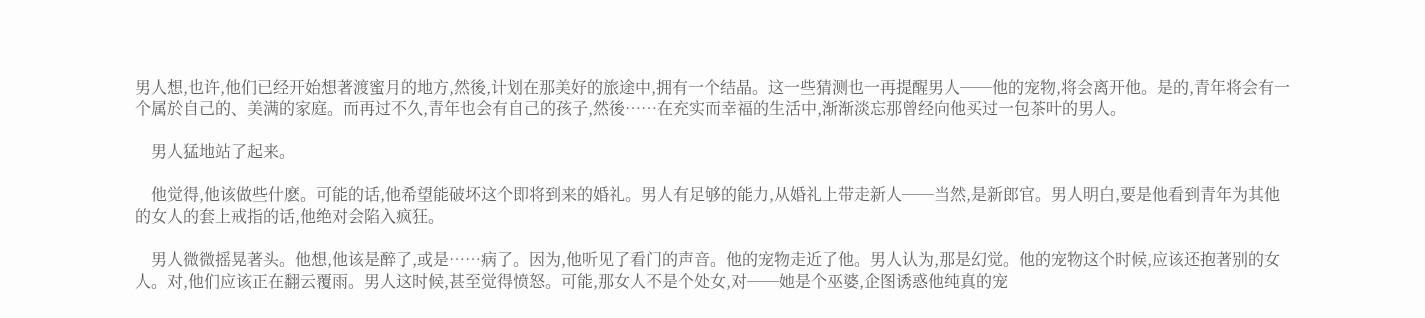男人想,也许,他们已经开始想著渡蜜月的地方,然後,计划在那美好的旅途中,拥有一个结晶。这一些猜测也一再提醒男人──他的宠物,将会离开他。是的,青年将会有一个属於自己的、美满的家庭。而再过不久,青年也会有自己的孩子,然後……在充实而幸福的生活中,渐渐淡忘那曾经向他买过一包茶叶的男人。

    男人猛地站了起来。

    他觉得,他该做些什麽。可能的话,他希望能破坏这个即将到来的婚礼。男人有足够的能力,从婚礼上带走新人──当然,是新郎官。男人明白,要是他看到青年为其他的女人的套上戒指的话,他绝对会陷入疯狂。

    男人微微摇晃著头。他想,他该是醉了,或是……病了。因为,他听见了看门的声音。他的宠物走近了他。男人认为,那是幻觉。他的宠物这个时候,应该还抱著别的女人。对,他们应该正在翻云覆雨。男人这时候,甚至觉得愤怒。可能,那女人不是个处女,对──她是个巫婆,企图诱惑他纯真的宠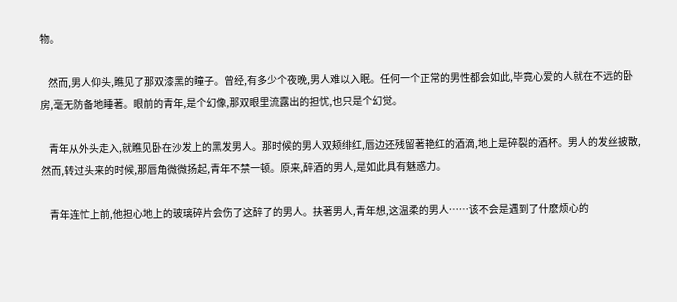物。

    然而,男人仰头,瞧见了那双漆黑的瞳子。曾经,有多少个夜晚,男人难以入眠。任何一个正常的男性都会如此,毕竟心爱的人就在不远的卧房,毫无防备地睡著。眼前的青年,是个幻像,那双眼里流露出的担忧,也只是个幻觉。

    青年从外头走入,就瞧见卧在沙发上的黑发男人。那时候的男人双颊绯红,唇边还残留著艳红的酒滴,地上是碎裂的酒杯。男人的发丝披散,然而,转过头来的时候,那唇角微微扬起,青年不禁一顿。原来,醉酒的男人,是如此具有魅惑力。

    青年连忙上前,他担心地上的玻璃碎片会伤了这醉了的男人。扶著男人,青年想,这温柔的男人……该不会是遇到了什麽烦心的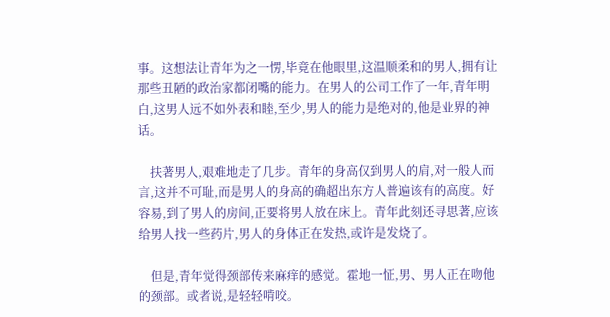事。这想法让青年为之一愣,毕竟在他眼里,这温顺柔和的男人,拥有让那些丑陋的政治家都闭嘴的能力。在男人的公司工作了一年,青年明白,这男人远不如外表和睦,至少,男人的能力是绝对的,他是业界的神话。

    扶著男人,艰难地走了几步。青年的身高仅到男人的肩,对一般人而言,这并不可耻,而是男人的身高的确超出东方人普遍该有的高度。好容易,到了男人的房间,正要将男人放在床上。青年此刻还寻思著,应该给男人找一些药片,男人的身体正在发热,或许是发烧了。

    但是,青年觉得颈部传来麻痒的感觉。霍地一怔,男、男人正在吻他的颈部。或者说,是轻轻啃咬。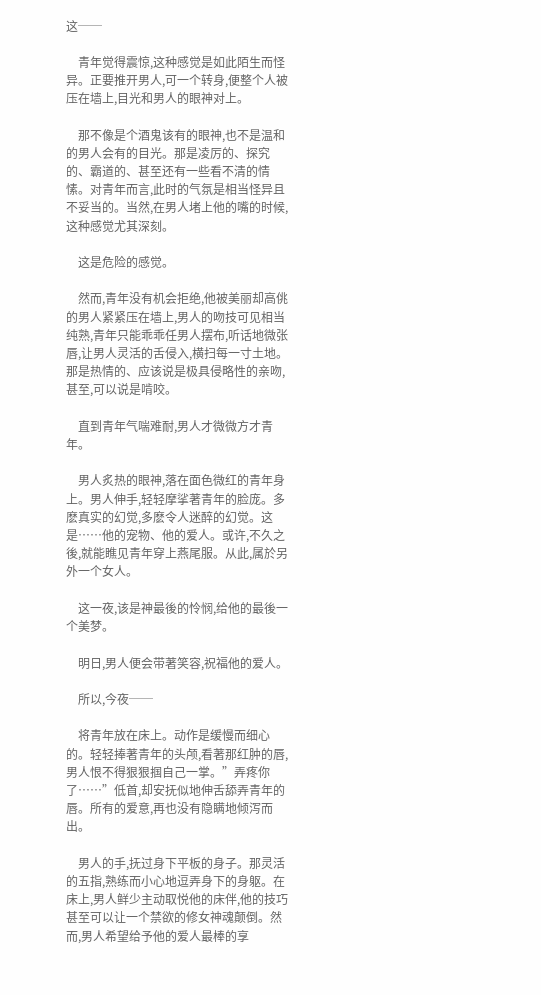这──

    青年觉得震惊,这种感觉是如此陌生而怪异。正要推开男人,可一个转身,便整个人被压在墙上,目光和男人的眼神对上。

    那不像是个酒鬼该有的眼神,也不是温和的男人会有的目光。那是凌厉的、探究的、霸道的、甚至还有一些看不清的情愫。对青年而言,此时的气氛是相当怪异且不妥当的。当然,在男人堵上他的嘴的时候,这种感觉尤其深刻。

    这是危险的感觉。

    然而,青年没有机会拒绝,他被美丽却高佻的男人紧紧压在墙上,男人的吻技可见相当纯熟,青年只能乖乖任男人摆布,听话地微张唇,让男人灵活的舌侵入,横扫每一寸土地。那是热情的、应该说是极具侵略性的亲吻,甚至,可以说是啃咬。

    直到青年气喘难耐,男人才微微方才青年。

    男人炙热的眼神,落在面色微红的青年身上。男人伸手,轻轻摩挲著青年的脸庞。多麽真实的幻觉,多麽令人迷醉的幻觉。这是……他的宠物、他的爱人。或许,不久之後,就能瞧见青年穿上燕尾服。从此,属於另外一个女人。

    这一夜,该是神最後的怜悯,给他的最後一个美梦。

    明日,男人便会带著笑容,祝福他的爱人。

    所以,今夜──

    将青年放在床上。动作是缓慢而细心的。轻轻捧著青年的头颅,看著那红肿的唇,男人恨不得狠狠掴自己一掌。”弄疼你了……”低首,却安抚似地伸舌舔弄青年的唇。所有的爱意,再也没有隐瞒地倾泻而出。

    男人的手,抚过身下平板的身子。那灵活的五指,熟练而小心地逗弄身下的身躯。在床上,男人鲜少主动取悦他的床伴,他的技巧甚至可以让一个禁欲的修女神魂颠倒。然而,男人希望给予他的爱人最棒的享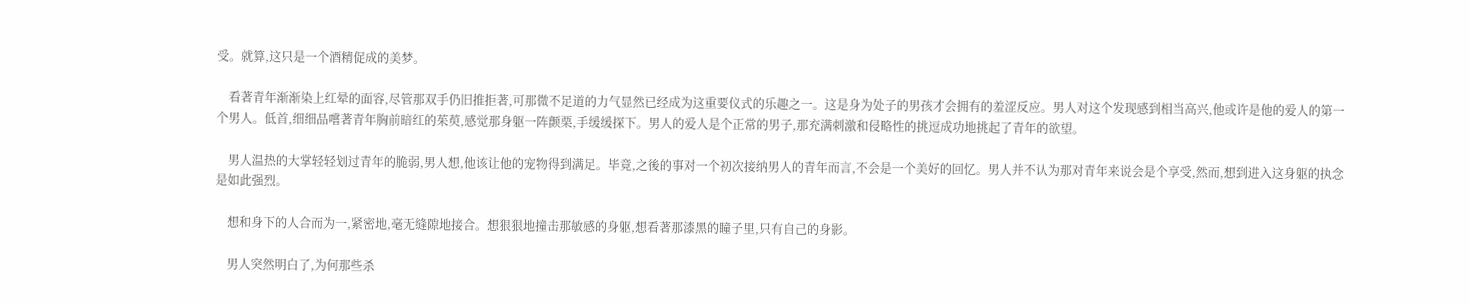受。就算,这只是一个酒精促成的美梦。

    看著青年渐渐染上红晕的面容,尽管那双手仍旧推拒著,可那微不足道的力气显然已经成为这重要仪式的乐趣之一。这是身为处子的男孩才会拥有的羞涩反应。男人对这个发现感到相当高兴,他或许是他的爱人的第一个男人。低首,细细品嚐著青年胸前暗红的茱萸,感觉那身躯一阵颤栗,手缓缓探下。男人的爱人是个正常的男子,那充满刺激和侵略性的挑逗成功地挑起了青年的欲望。

    男人温热的大掌轻轻划过青年的脆弱,男人想,他该让他的宠物得到满足。毕竟,之後的事对一个初次接纳男人的青年而言,不会是一个美好的回忆。男人并不认为那对青年来说会是个享受,然而,想到进入这身躯的执念是如此强烈。

    想和身下的人合而为一,紧密地,毫无缝隙地接合。想狠狠地撞击那敏感的身躯,想看著那漆黑的瞳子里,只有自己的身影。

    男人突然明白了,为何那些杀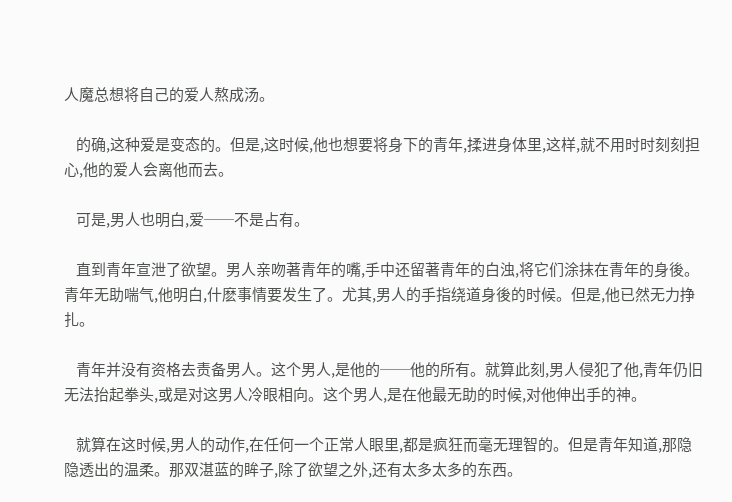人魔总想将自己的爱人熬成汤。

    的确,这种爱是变态的。但是,这时候,他也想要将身下的青年,揉进身体里,这样,就不用时时刻刻担心,他的爱人会离他而去。

    可是,男人也明白,爱──不是占有。

    直到青年宣泄了欲望。男人亲吻著青年的嘴,手中还留著青年的白浊,将它们涂抹在青年的身後。青年无助喘气,他明白,什麽事情要发生了。尤其,男人的手指绕道身後的时候。但是,他已然无力挣扎。

    青年并没有资格去责备男人。这个男人,是他的──他的所有。就算此刻,男人侵犯了他,青年仍旧无法抬起拳头,或是对这男人冷眼相向。这个男人,是在他最无助的时候,对他伸出手的神。

    就算在这时候,男人的动作,在任何一个正常人眼里,都是疯狂而毫无理智的。但是青年知道,那隐隐透出的温柔。那双湛蓝的眸子,除了欲望之外,还有太多太多的东西。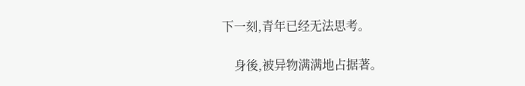下一刻,青年已经无法思考。

    身後,被异物满满地占据著。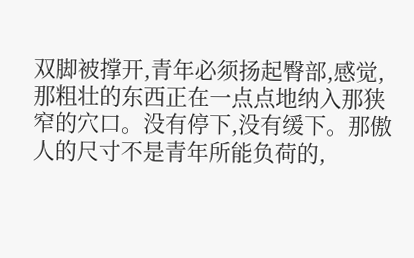双脚被撑开,青年必须扬起臀部,感觉,那粗壮的东西正在一点点地纳入那狭窄的穴口。没有停下,没有缓下。那傲人的尺寸不是青年所能负荷的,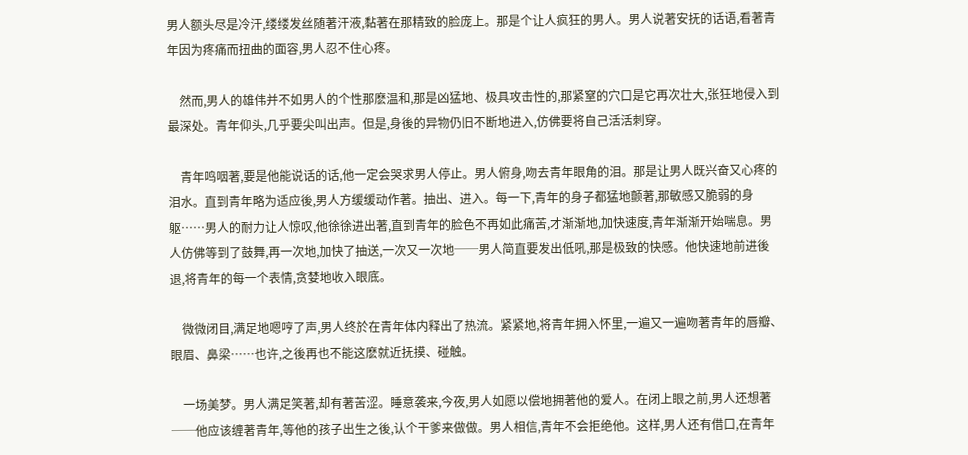男人额头尽是冷汗,缕缕发丝随著汗液,黏著在那精致的脸庞上。那是个让人疯狂的男人。男人说著安抚的话语,看著青年因为疼痛而扭曲的面容,男人忍不住心疼。

    然而,男人的雄伟并不如男人的个性那麽温和,那是凶猛地、极具攻击性的,那紧窒的穴口是它再次壮大,张狂地侵入到最深处。青年仰头,几乎要尖叫出声。但是,身後的异物仍旧不断地进入,仿佛要将自己活活刺穿。

    青年鸣咽著,要是他能说话的话,他一定会哭求男人停止。男人俯身,吻去青年眼角的泪。那是让男人既兴奋又心疼的泪水。直到青年略为适应後,男人方缓缓动作著。抽出、进入。每一下,青年的身子都猛地颤著,那敏感又脆弱的身躯……男人的耐力让人惊叹,他徐徐进出著,直到青年的脸色不再如此痛苦,才渐渐地,加快速度,青年渐渐开始喘息。男人仿佛等到了鼓舞,再一次地,加快了抽送,一次又一次地──男人简直要发出低吼,那是极致的快感。他快速地前进後退,将青年的每一个表情,贪婪地收入眼底。

    微微闭目,满足地嗯哼了声,男人终於在青年体内释出了热流。紧紧地,将青年拥入怀里,一遍又一遍吻著青年的唇瓣、眼眉、鼻梁……也许,之後再也不能这麽就近抚摸、碰触。

    一场美梦。男人满足笑著,却有著苦涩。睡意袭来,今夜,男人如愿以偿地拥著他的爱人。在闭上眼之前,男人还想著──他应该缠著青年,等他的孩子出生之後,认个干爹来做做。男人相信,青年不会拒绝他。这样,男人还有借口,在青年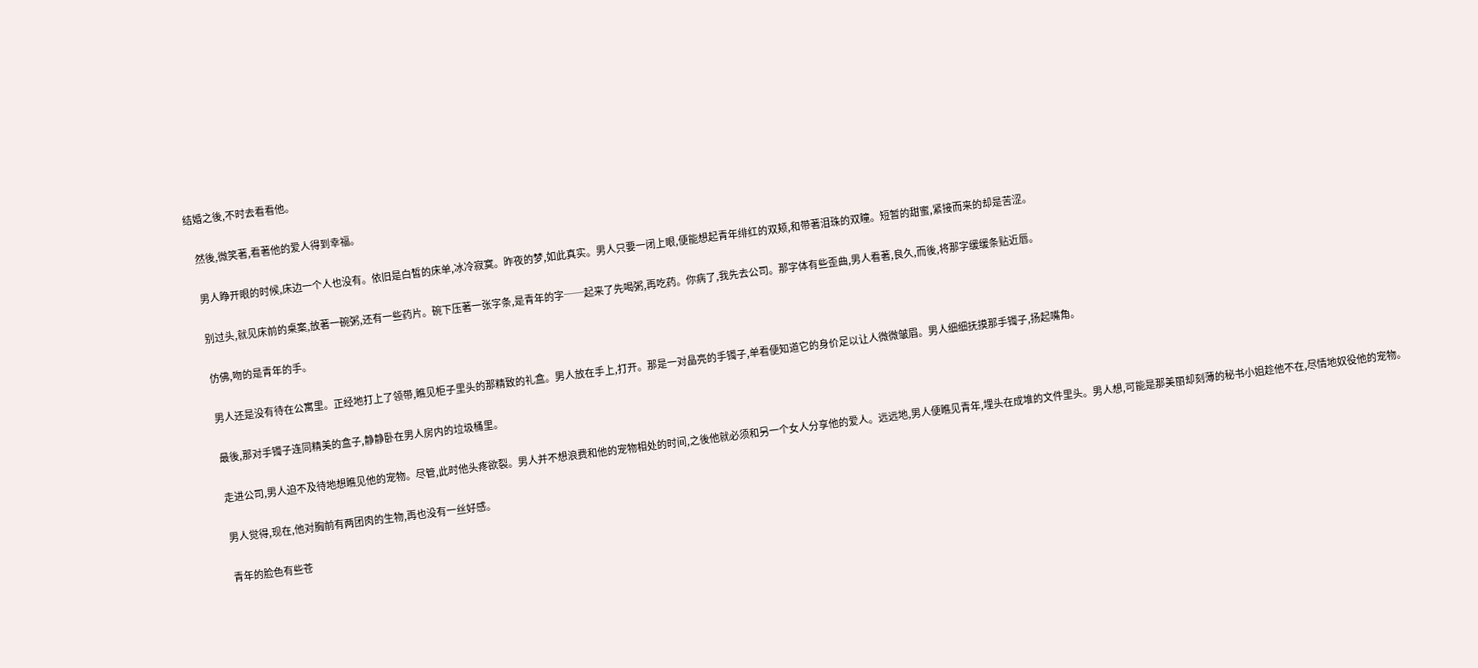结婚之後,不时去看看他。

    然後,微笑著,看著他的爱人得到幸福。

    男人睁开眼的时候,床边一个人也没有。依旧是白皙的床单,冰冷寂寞。昨夜的梦,如此真实。男人只要一闭上眼,便能想起青年绯红的双颊,和带著泪珠的双瞳。短暂的甜蜜,紧接而来的却是苦涩。

    别过头,就见床前的桌案,放著一碗粥,还有一些药片。碗下压著一张字条,是青年的字──起来了先喝粥,再吃药。你病了,我先去公司。那字体有些歪曲,男人看著,良久,而後,将那字缓缓条贴近唇。

    仿佛,吻的是青年的手。

    男人还是没有待在公寓里。正经地打上了领带,瞧见柜子里头的那精致的礼盒。男人放在手上,打开。那是一对晶亮的手镯子,单看便知道它的身价足以让人微微皱眉。男人细细抚摸那手镯子,扬起嘴角。

    最後,那对手镯子连同精美的盒子,静静卧在男人房内的垃圾桶里。

    走进公司,男人迫不及待地想瞧见他的宠物。尽管,此时他头疼欲裂。男人并不想浪费和他的宠物相处的时间,之後他就必须和另一个女人分享他的爱人。远远地,男人便瞧见青年,埋头在成堆的文件里头。男人想,可能是那美丽却刻薄的秘书小姐趁他不在,尽情地奴役他的宠物。

    男人觉得,现在,他对胸前有两团肉的生物,再也没有一丝好感。

    青年的脸色有些苍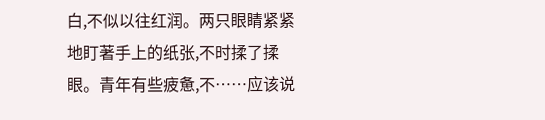白,不似以往红润。两只眼睛紧紧地盯著手上的纸张,不时揉了揉眼。青年有些疲惫,不……应该说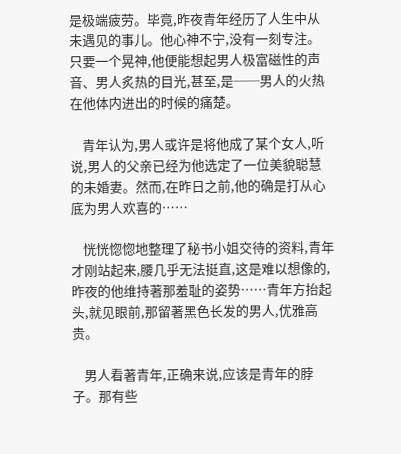是极端疲劳。毕竟,昨夜青年经历了人生中从未遇见的事儿。他心神不宁,没有一刻专注。只要一个晃神,他便能想起男人极富磁性的声音、男人炙热的目光,甚至,是──男人的火热在他体内进出的时候的痛楚。

    青年认为,男人或许是将他成了某个女人,听说,男人的父亲已经为他选定了一位美貌聪慧的未婚妻。然而,在昨日之前,他的确是打从心底为男人欢喜的……

    恍恍惚惚地整理了秘书小姐交待的资料,青年才刚站起来,腰几乎无法挺直,这是难以想像的,昨夜的他维持著那羞耻的姿势……青年方抬起头,就见眼前,那留著黑色长发的男人,优雅高贵。

    男人看著青年,正确来说,应该是青年的脖子。那有些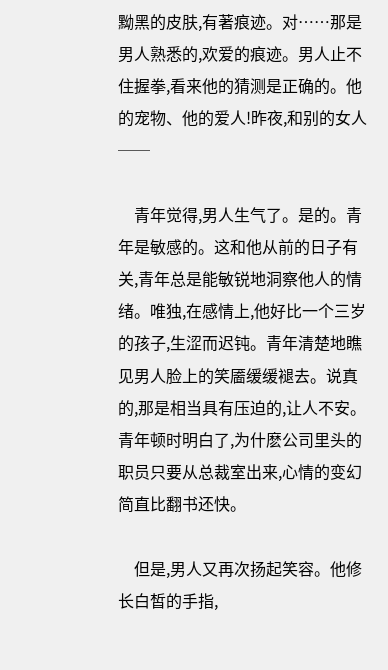黝黑的皮肤,有著痕迹。对……那是男人熟悉的,欢爱的痕迹。男人止不住握拳,看来他的猜测是正确的。他的宠物、他的爱人!昨夜,和别的女人──

    青年觉得,男人生气了。是的。青年是敏感的。这和他从前的日子有关,青年总是能敏锐地洞察他人的情绪。唯独,在感情上,他好比一个三岁的孩子,生涩而迟钝。青年清楚地瞧见男人脸上的笑靥缓缓褪去。说真的,那是相当具有压迫的,让人不安。青年顿时明白了,为什麽公司里头的职员只要从总裁室出来,心情的变幻简直比翻书还快。

    但是,男人又再次扬起笑容。他修长白皙的手指,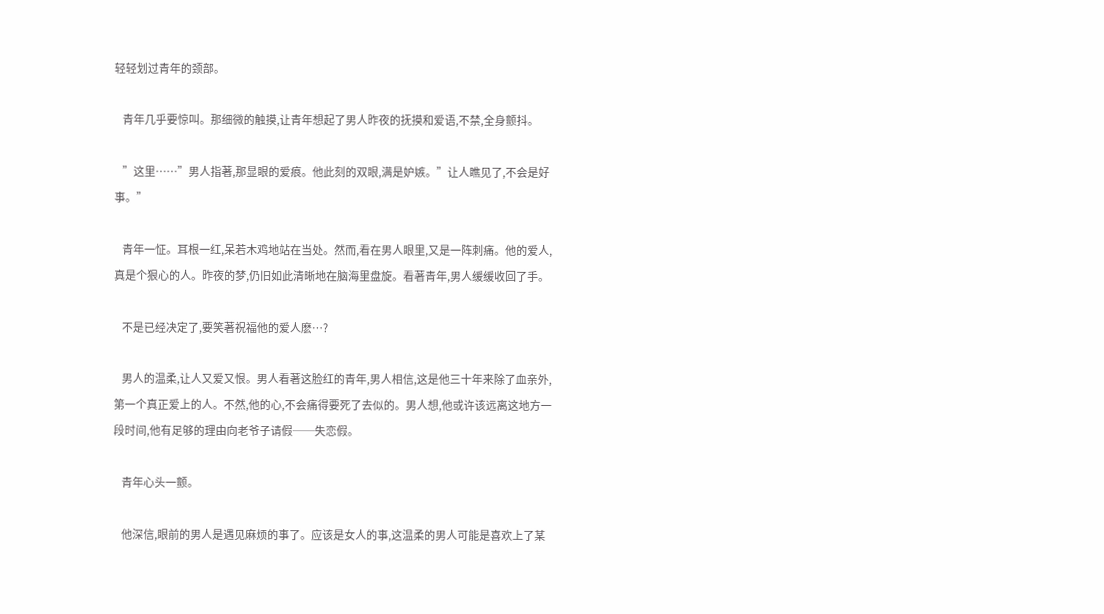轻轻划过青年的颈部。

    青年几乎要惊叫。那细微的触摸,让青年想起了男人昨夜的抚摸和爱语,不禁,全身颤抖。

    ”这里……”男人指著,那显眼的爱痕。他此刻的双眼,满是妒嫉。”让人瞧见了,不会是好事。”

    青年一怔。耳根一红,呆若木鸡地站在当处。然而,看在男人眼里,又是一阵刺痛。他的爱人,真是个狠心的人。昨夜的梦,仍旧如此清晰地在脑海里盘旋。看著青年,男人缓缓收回了手。

    不是已经决定了,要笑著祝福他的爱人麽…?

    男人的温柔,让人又爱又恨。男人看著这脸红的青年,男人相信,这是他三十年来除了血亲外,第一个真正爱上的人。不然,他的心,不会痛得要死了去似的。男人想,他或许该远离这地方一段时间,他有足够的理由向老爷子请假──失恋假。

    青年心头一颤。

    他深信,眼前的男人是遇见麻烦的事了。应该是女人的事,这温柔的男人可能是喜欢上了某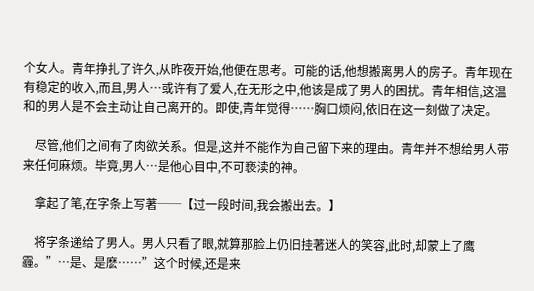个女人。青年挣扎了许久,从昨夜开始,他便在思考。可能的话,他想搬离男人的房子。青年现在有稳定的收入,而且,男人…或许有了爱人,在无形之中,他该是成了男人的困扰。青年相信,这温和的男人是不会主动让自己离开的。即使,青年觉得……胸口烦闷,依旧在这一刻做了决定。

    尽管,他们之间有了肉欲关系。但是,这并不能作为自己留下来的理由。青年并不想给男人带来任何麻烦。毕竟,男人…是他心目中,不可亵渎的神。

    拿起了笔,在字条上写著──【过一段时间,我会搬出去。】

    将字条递给了男人。男人只看了眼,就算那脸上仍旧挂著迷人的笑容,此时,却蒙上了鹰霾。”…是、是麽……”这个时候,还是来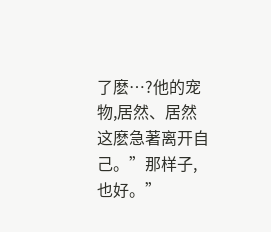了麽…?他的宠物,居然、居然这麽急著离开自己。”那样子,也好。”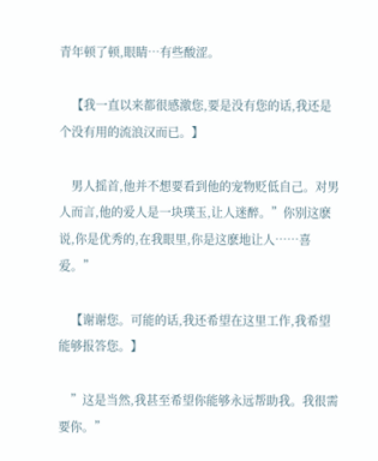青年顿了顿,眼睛…有些酸涩。

    【我一直以来都很感激您,要是没有您的话,我还是个没有用的流浪汉而已。】

    男人摇首,他并不想要看到他的宠物贬低自己。对男人而言,他的爱人是一块璞玉,让人迷醉。”你别这麽说,你是优秀的,在我眼里,你是这麽地让人……喜爱。”

    【谢谢您。可能的话,我还希望在这里工作,我希望能够报答您。】

    ”这是当然,我甚至希望你能够永远帮助我。我很需要你。”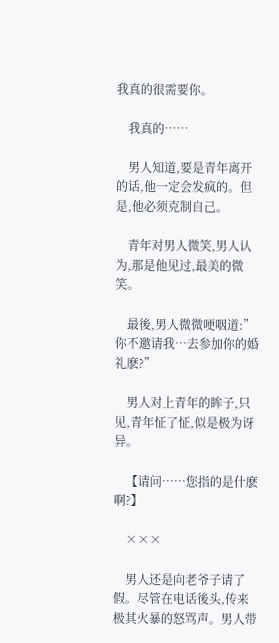我真的很需要你。

    我真的……

    男人知道,要是青年离开的话,他一定会发疯的。但是,他必须克制自己。

    青年对男人微笑,男人认为,那是他见过,最美的微笑。

    最後,男人微微哽咽道:”你不邀请我…去参加你的婚礼麽?”

    男人对上青年的眸子,只见,青年怔了怔,似是极为讶异。

    【请问……您指的是什麽啊?】

    ×××

    男人还是向老爷子请了假。尽管在电话後头,传来极其火暴的怒骂声。男人带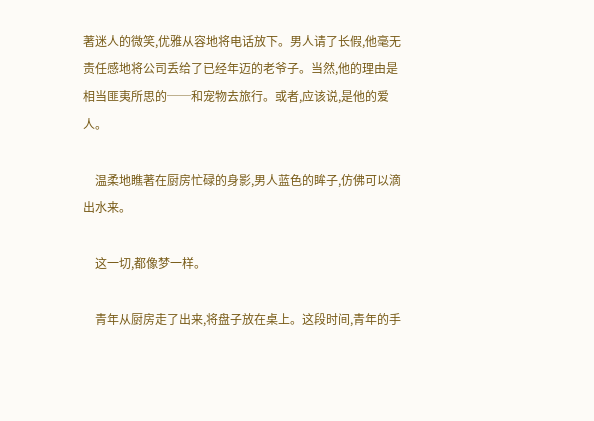著迷人的微笑,优雅从容地将电话放下。男人请了长假,他毫无责任感地将公司丢给了已经年迈的老爷子。当然,他的理由是相当匪夷所思的──和宠物去旅行。或者,应该说,是他的爱人。

    温柔地瞧著在厨房忙碌的身影,男人蓝色的眸子,仿佛可以滴出水来。

    这一切,都像梦一样。

    青年从厨房走了出来,将盘子放在桌上。这段时间,青年的手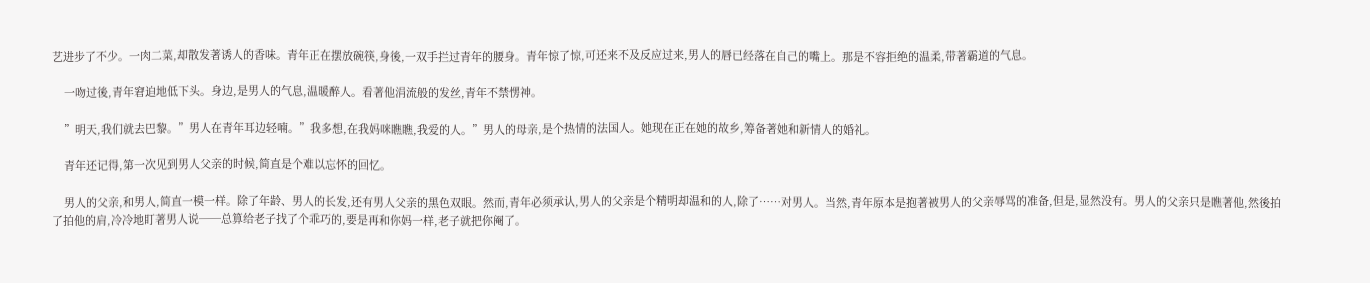艺进步了不少。一肉二菜,却散发著诱人的香味。青年正在摆放碗筷,身後,一双手拦过青年的腰身。青年惊了惊,可还来不及反应过来,男人的唇已经落在自己的嘴上。那是不容拒绝的温柔,带著霸道的气息。

    一吻过後,青年窘迫地低下头。身边,是男人的气息,温暖醉人。看著他涓流般的发丝,青年不禁愣神。

    ”明天,我们就去巴黎。”男人在青年耳边轻喃。”我多想,在我妈咪瞧瞧,我爱的人。”男人的母亲,是个热情的法国人。她现在正在她的故乡,筹备著她和新情人的婚礼。

    青年还记得,第一次见到男人父亲的时候,简直是个难以忘怀的回忆。

    男人的父亲,和男人,简直一模一样。除了年龄、男人的长发,还有男人父亲的黑色双眼。然而,青年必须承认,男人的父亲是个精明却温和的人,除了……对男人。当然,青年原本是抱著被男人的父亲辱骂的准备,但是,显然没有。男人的父亲只是瞧著他,然後拍了拍他的肩,冷冷地盯著男人说──总算给老子找了个乖巧的,要是再和你妈一样,老子就把你阉了。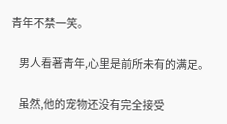青年不禁一笑。

    男人看著青年,心里是前所未有的满足。

    虽然,他的宠物还没有完全接受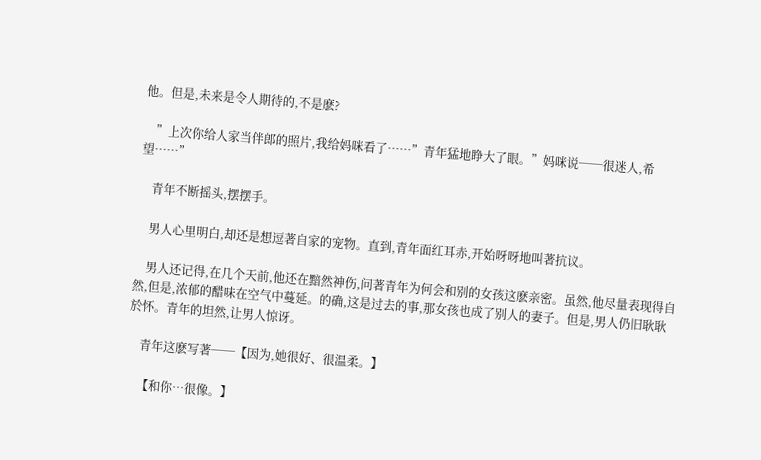他。但是,未来是令人期待的,不是麽?

    ”上次你给人家当伴郎的照片,我给妈咪看了……”青年猛地睁大了眼。”妈咪说──很迷人,希望……”

    青年不断摇头,摆摆手。

    男人心里明白,却还是想逗著自家的宠物。直到,青年面红耳赤,开始呀呀地叫著抗议。

    男人还记得,在几个天前,他还在黯然神伤,问著青年为何会和别的女孩这麽亲密。虽然,他尽量表现得自然,但是,浓郁的醋味在空气中蔓延。的确,这是过去的事,那女孩也成了别人的妻子。但是,男人仍旧耿耿於怀。青年的坦然,让男人惊讶。

    青年这麽写著──【因为,她很好、很温柔。】

    【和你…很像。】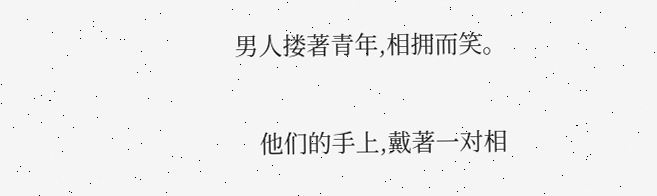男人搂著青年,相拥而笑。

    他们的手上,戴著一对相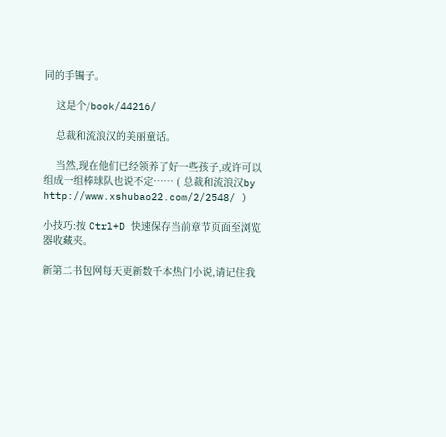同的手镯子。

    这是个/book/44216/

    总裁和流浪汉的美丽童话。

    当然,现在他们已经领养了好一些孩子,或许可以组成一组棒球队也说不定…… ( 总裁和流浪汉by http://www.xshubao22.com/2/2548/ )

小技巧:按 Ctrl+D 快速保存当前章节页面至浏览器收藏夹。

新第二书包网每天更新数千本热门小说,请记住我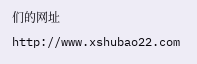们的网址http://www.xshubao22.com